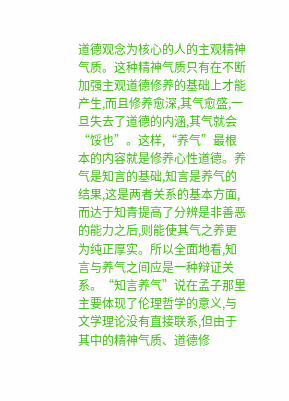道德观念为核心的人的主观精神气质。这种精神气质只有在不断加强主观道德修养的基础上才能产生,而且修养愈深,其气愈盛,一旦失去了道德的内涵,其气就会“馁也”。这样,“养气”最根本的内容就是修养心性道德。养气是知言的基础,知言是养气的结果,这是两者关系的基本方面,而达于知青提高了分辨是非善恶的能力之后,则能使其气之养更为纯正厚实。所以全面地看,知言与养气之间应是一种辩证关系。“知言养气”说在孟子那里主要体现了伦理哲学的意义,与文学理论没有直接联系,但由于其中的精神气质、道德修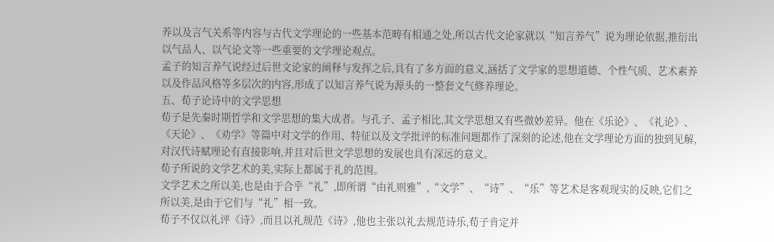养以及言气关系等内容与古代文学理论的一些基本范畴有相通之处,所以古代文论家就以“知言养气”说为理论依据,推衍出以气品人、以气论文等一些重要的文学理论观点。
孟子的知言养气说经过后世文论家的阐释与发挥之后,具有了多方面的意义,涵括了文学家的思想道德、个性气质、艺术素养以及作品风格等多层次的内容,形成了以知言养气说为源头的一整套文气修养理论。
五、荀子论诗中的文学思想
荀子是先秦时期哲学和文学思想的集大成者。与孔子、孟子相比,其文学思想又有些微妙差异。他在《乐论》、《礼论》、《天论》、《劝学》等篇中对文学的作用、特征以及文学批评的标准问题都作了深刻的论述,他在文学理论方面的独到见解,对汉代诗赋理论有直接影响,并且对后世文学思想的发展也具有深远的意义。
荀子所说的文学艺术的美,实际上都属于礼的范围。
文学艺术之所以美,也是由于合乎“礼”,即所谓“由礼则雅”,“文学”、“诗”、“乐”等艺术是客观现实的反映,它们之所以美,是由于它们与“礼”相一致。
荀子不仅以礼评《诗》,而且以礼规范《诗》,他也主张以礼去规范诗乐,荀子肯定并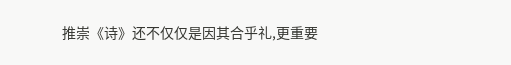推崇《诗》还不仅仅是因其合乎礼,更重要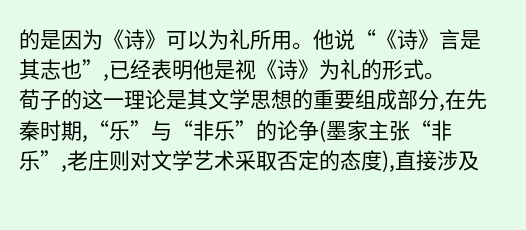的是因为《诗》可以为礼所用。他说“《诗》言是其志也”,已经表明他是视《诗》为礼的形式。
荀子的这一理论是其文学思想的重要组成部分,在先秦时期,“乐”与“非乐”的论争(墨家主张“非乐”,老庄则对文学艺术采取否定的态度),直接涉及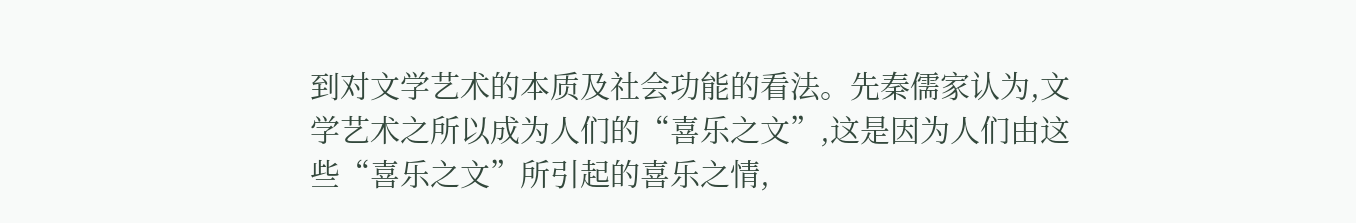到对文学艺术的本质及社会功能的看法。先秦儒家认为,文学艺术之所以成为人们的“喜乐之文”,这是因为人们由这些“喜乐之文”所引起的喜乐之情,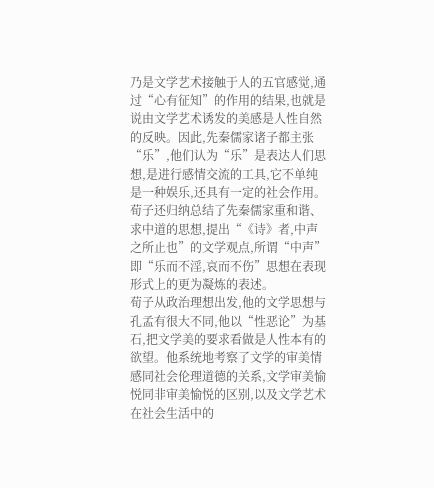乃是文学艺术接触于人的五官感觉,通过“心有征知”的作用的结果,也就是说由文学艺术诱发的美感是人性自然的反映。因此,先秦儒家诸子都主张“乐”,他们认为“乐”是表达人们思想,是进行感情交流的工具,它不单纯是一种娱乐,还具有一定的社会作用。
荀子还归纳总结了先秦儒家重和谐、求中道的思想,提出“《诗》者,中声之所止也”的文学观点,所谓“中声”即“乐而不淫,哀而不伤”思想在表现形式上的更为凝炼的表述。
荀子从政治理想出发,他的文学思想与孔孟有很大不同,他以“性恶论”为基石,把文学美的要求看做是人性本有的欲望。他系统地考察了文学的审美情感同社会伦理道德的关系,文学审美愉悦同非审美愉悦的区别,以及文学艺术在社会生活中的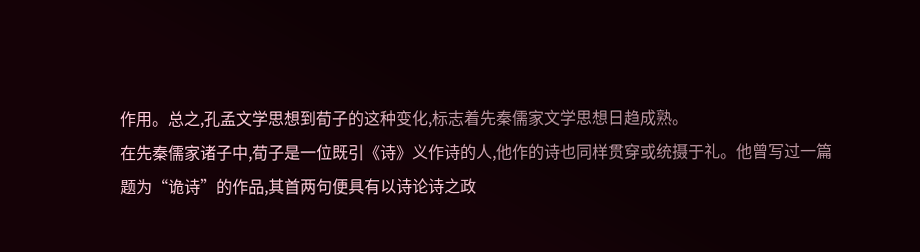作用。总之,孔孟文学思想到荀子的这种变化,标志着先秦儒家文学思想日趋成熟。
在先秦儒家诸子中,荀子是一位既引《诗》义作诗的人,他作的诗也同样贯穿或统摄于礼。他曾写过一篇题为“诡诗”的作品,其首两句便具有以诗论诗之政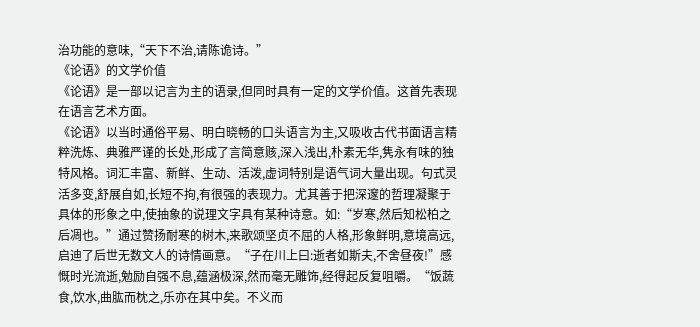治功能的意味,“天下不治,请陈诡诗。”
《论语》的文学价值
《论语》是一部以记言为主的语录,但同时具有一定的文学价值。这首先表现在语言艺术方面。
《论语》以当时通俗平易、明白晓畅的口头语言为主,又吸收古代书面语言精粹洗炼、典雅严谨的长处,形成了言简意赅,深入浅出,朴素无华,隽永有味的独特风格。词汇丰富、新鲜、生动、活泼,虚词特别是语气词大量出现。句式灵活多变,舒展自如,长短不拘,有很强的表现力。尤其善于把深邃的哲理凝聚于具体的形象之中,使抽象的说理文字具有某种诗意。如:“岁寒,然后知松柏之后凋也。”通过赞扬耐寒的树木,来歌颂坚贞不屈的人格,形象鲜明,意境高远,启迪了后世无数文人的诗情画意。“子在川上曰:逝者如斯夫,不舍昼夜!”感慨时光流逝,勉励自强不息,蕴涵极深,然而毫无雕饰,经得起反复咀嚼。“饭蔬食,饮水,曲肱而枕之,乐亦在其中矣。不义而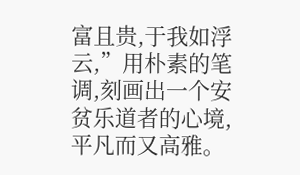富且贵,于我如浮云,”用朴素的笔调,刻画出一个安贫乐道者的心境,平凡而又高雅。